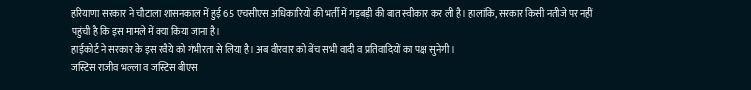हरियाणा सरकार ने चौटाला शासनकाल में हुई 65 एचसीएस अधिकारियों की भर्ती में गड़बड़ी की बात स्वीकार कर ली है। हालांकि, सरकार किसी नतीजे पर नहीं पहुंची है कि इस मामले में क्या किया जाना है।
हाईकोर्ट ने सरकार के इस रवैये को गंभीरता से लिया है। अब वीरवार को बेंच सभी वादी व प्रतिवादियों का पक्ष सुनेगी।
जस्टिस राजीव भल्ला व जस्टिस बीएस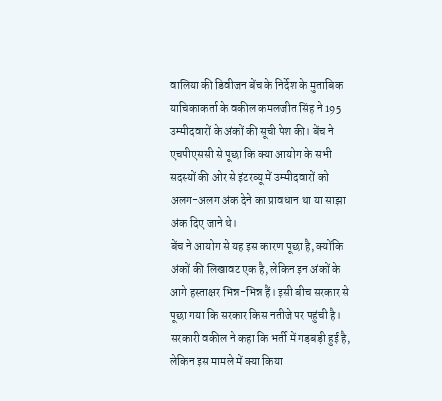वालिया की डिवीजन बेंच के निर्देश के मुताबिक याचिकाकर्ता के वकील कमलजीत सिंह ने 195 उम्मीदवारों के अंकों की सूची पेश की। बेंच ने एचपीएससी से पूछा कि क्या आयोग के सभी सदस्यों की ओर से इंटरव्यू में उम्मीदवारों को अलग-अलग अंक देने का प्रावधान था या साझा अंक दिए जाने थे।
बेंच ने आयोग से यह इस कारण पूछा है, क्योंकि अंकों की लिखावट एक है, लेकिन इन अंकों के आगे हस्ताक्षर भिन्न-भिन्न हैं। इसी बीच सरकार से पूछा गया कि सरकार किस नतीजे पर पहुंची है। सरकारी वकील ने कहा कि भर्ती में गड़बड़ी हुई है, लेकिन इस मामले में क्या किया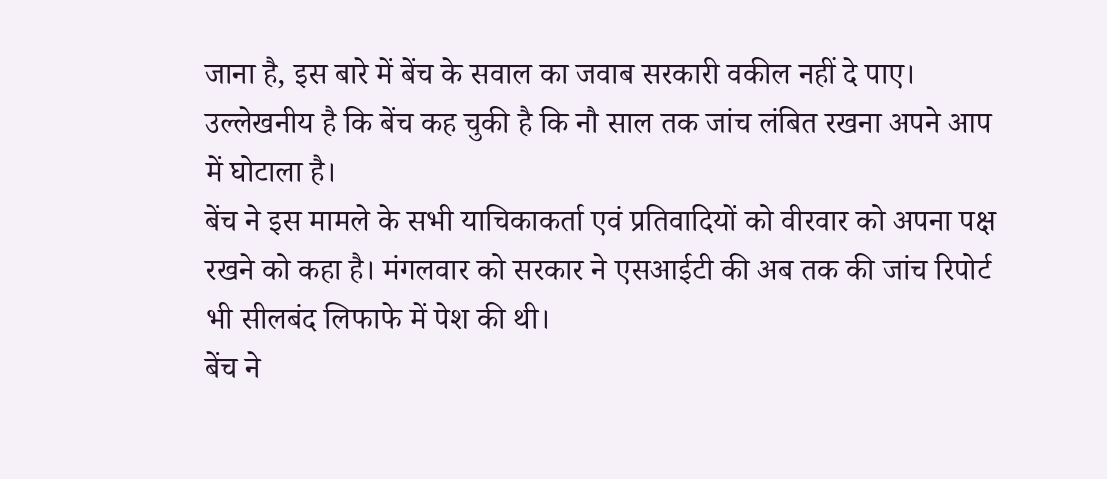जाना है, इस बारे में बेंच के सवाल का जवाब सरकारी वकील नहीं दे पाए। उल्लेखनीय है कि बेंच कह चुकी है कि नौ साल तक जांच लंबित रखना अपने आप में घोटाला है।
बेंच ने इस मामले के सभी याचिकाकर्ता एवं प्रतिवादियों को वीरवार को अपना पक्ष रखने को कहा है। मंगलवार को सरकार ने एसआईटी की अब तक की जांच रिपोर्ट भी सीलबंद लिफाफे में पेश की थी।
बेंच ने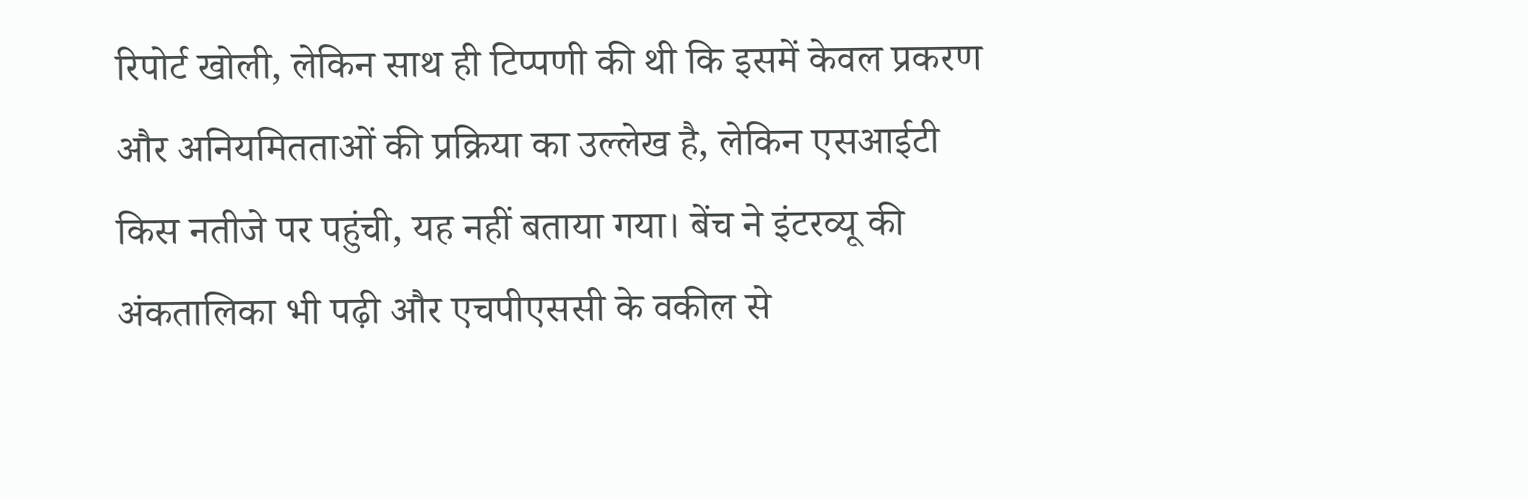रिपोर्ट खोली, लेकिन साथ ही टिप्पणी की थी कि इसमें केवल प्रकरण और अनियमितताओं की प्रक्रिया का उल्लेख है, लेकिन एसआईटी किस नतीजे पर पहुंची, यह नहीं बताया गया। बेंच ने इंटरव्यू की अंकतालिका भी पढ़ी और एचपीएससी के वकील से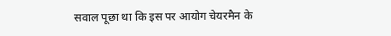सवाल पूछा था कि इस पर आयोग चेयरमैन के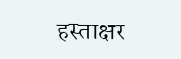हस्ताक्षर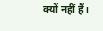क्यों नहीं हैं।